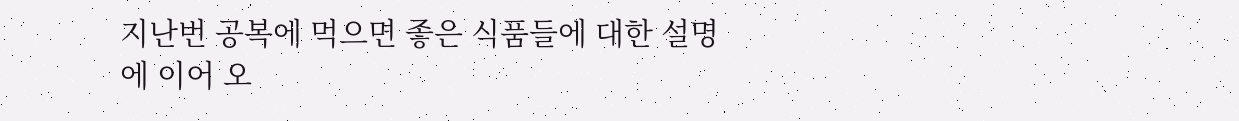지난번 공복에 먹으면 좋은 식품들에 대한 설명에 이어 오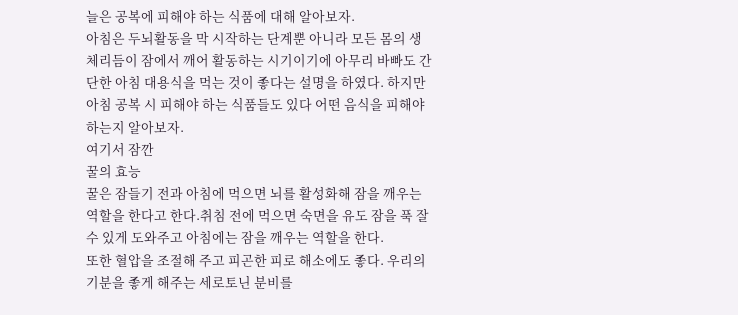늘은 공복에 피해야 하는 식품에 대해 알아보자.
아침은 두뇌활동을 막 시작하는 단계뿐 아니라 모든 몸의 생체리듬이 잠에서 깨어 활동하는 시기이기에 아무리 바빠도 간단한 아침 대용식을 먹는 것이 좋다는 설명을 하였다. 하지만 아침 공복 시 피해야 하는 식품들도 있다 어떤 음식을 피해야 하는지 알아보자.
여기서 잠깐
꿀의 효능
꿀은 잠들기 전과 아침에 먹으면 뇌를 활성화해 잠을 깨우는 역할을 한다고 한다.취침 전에 먹으면 숙면을 유도 잠을 푹 잘 수 있게 도와주고 아침에는 잠을 깨우는 역할을 한다.
또한 혈압을 조절해 주고 피곤한 피로 해소에도 좋다. 우리의 기분을 좋게 해주는 세로토닌 분비를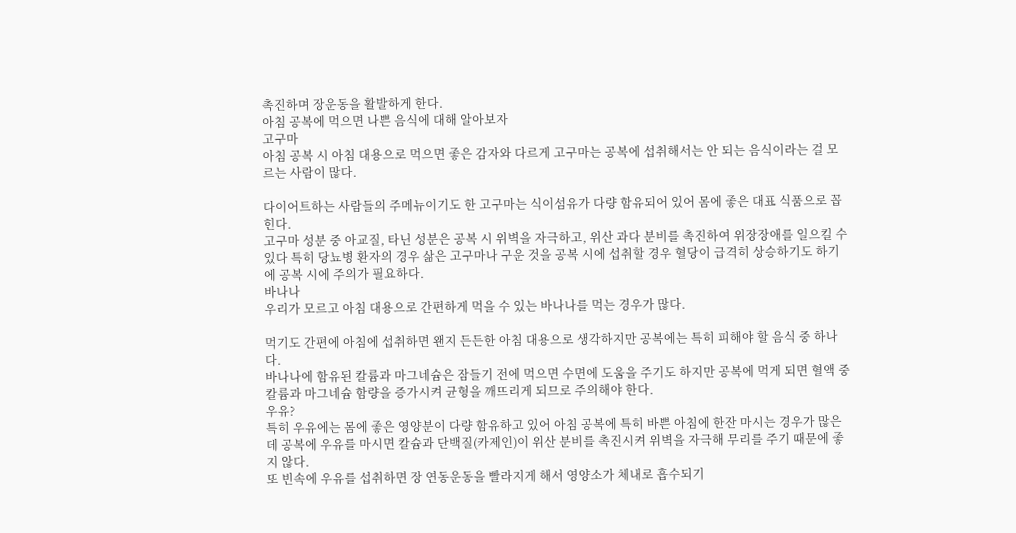촉진하며 장운동을 활발하게 한다.
아침 공복에 먹으면 나쁜 음식에 대해 알아보자
고구마
아침 공복 시 아침 대용으로 먹으면 좋은 감자와 다르게 고구마는 공복에 섭취해서는 안 되는 음식이라는 걸 모르는 사람이 많다.

다이어트하는 사람들의 주메뉴이기도 한 고구마는 식이섬유가 다량 함유되어 있어 몸에 좋은 대표 식품으로 꼽힌다.
고구마 성분 중 아교질, 타닌 성분은 공복 시 위벽을 자극하고, 위산 과다 분비를 촉진하여 위장장애를 일으킬 수 있다 특히 당뇨병 환자의 경우 삶은 고구마나 구운 것을 공복 시에 섭취할 경우 혈당이 급격히 상승하기도 하기에 공복 시에 주의가 필요하다.
바나나
우리가 모르고 아침 대용으로 간편하게 먹을 수 있는 바나나를 먹는 경우가 많다.

먹기도 간편에 아침에 섭취하면 왠지 든든한 아침 대용으로 생각하지만 공복에는 특히 피해야 할 음식 중 하나다.
바나나에 함유된 칼륨과 마그네슘은 잠들기 전에 먹으면 수면에 도움을 주기도 하지만 공복에 먹게 되면 혈액 중 칼륨과 마그네슘 함량을 증가시켜 균형을 깨뜨리게 되므로 주의해야 한다.
우유?
특히 우유에는 몸에 좋은 영양분이 다량 함유하고 있어 아침 공복에 특히 바쁜 아침에 한잔 마시는 경우가 많은데 공복에 우유를 마시면 칼슘과 단백질(카제인)이 위산 분비를 촉진시켜 위벽을 자극해 무리를 주기 때문에 좋지 않다.
또 빈속에 우유를 섭취하면 장 연동운동을 빨라지게 해서 영양소가 체내로 흡수되기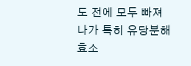도 전에 모두 빠져나가 특히 유당분해효소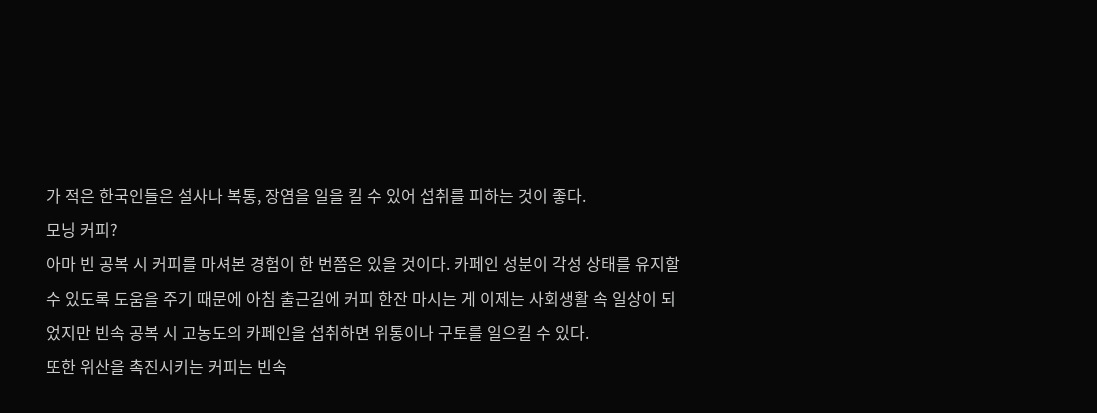가 적은 한국인들은 설사나 복통, 장염을 일을 킬 수 있어 섭취를 피하는 것이 좋다.
모닝 커피?
아마 빈 공복 시 커피를 마셔본 경험이 한 번쯤은 있을 것이다. 카페인 성분이 각성 상태를 유지할 수 있도록 도움을 주기 때문에 아침 출근길에 커피 한잔 마시는 게 이제는 사회생활 속 일상이 되었지만 빈속 공복 시 고농도의 카페인을 섭취하면 위통이나 구토를 일으킬 수 있다.
또한 위산을 촉진시키는 커피는 빈속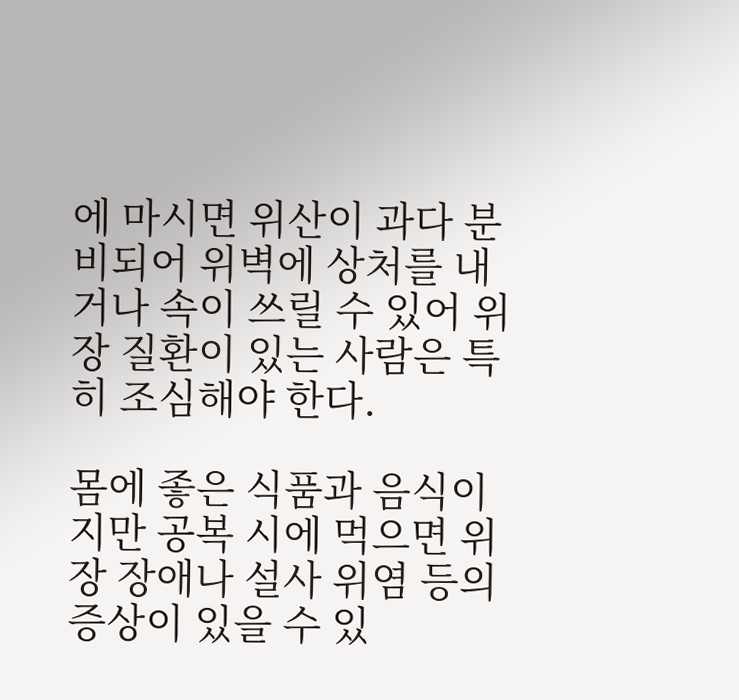에 마시면 위산이 과다 분비되어 위벽에 상처를 내거나 속이 쓰릴 수 있어 위장 질환이 있는 사람은 특히 조심해야 한다.

몸에 좋은 식품과 음식이지만 공복 시에 먹으면 위장 장애나 설사 위염 등의 증상이 있을 수 있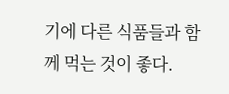기에 다른 식품들과 함께 먹는 것이 좋다.